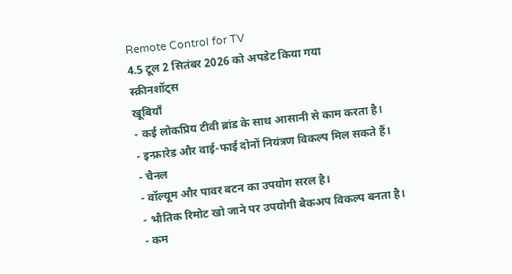Remote Control for TV
4.5 टूल 2 सितंबर 2026 को अपडेट किया गया
स्क्रीनशॉट्स
खूबियाँ
- कई लोकप्रिय टीवी ब्रांड के साथ आसानी से काम करता है।
- इन्फ्रारेड और वाई-फाई दोनों नियंत्रण विकल्प मिल सकते हैं।
- चैनल
- वॉल्यूम और पावर बटन का उपयोग सरल है।
- भौतिक रिमोट खो जाने पर उपयोगी बैकअप विकल्प बनता है।
- कम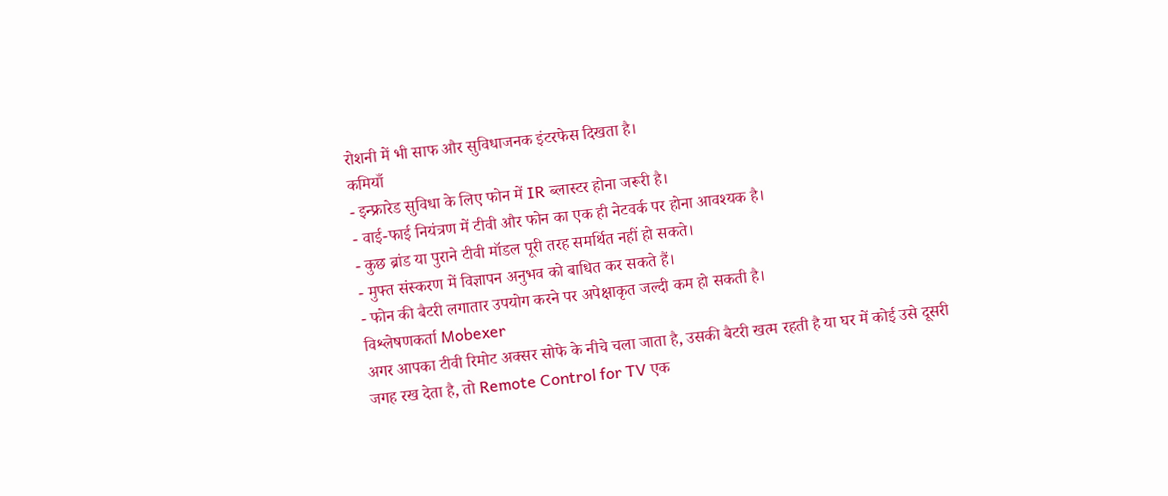रोशनी में भी साफ और सुविधाजनक इंटरफेस दिखता है।
कमियाँ
- इन्फ्रारेड सुविधा के लिए फोन में IR ब्लास्टर होना जरूरी है।
- वाई-फाई नियंत्रण में टीवी और फोन का एक ही नेटवर्क पर होना आवश्यक है।
- कुछ ब्रांड या पुराने टीवी मॉडल पूरी तरह समर्थित नहीं हो सकते।
- मुफ्त संस्करण में विज्ञापन अनुभव को बाधित कर सकते हैं।
- फोन की बैटरी लगातार उपयोग करने पर अपेक्षाकृत जल्दी कम हो सकती है।
विश्लेषणकर्ता Mobexer
अगर आपका टीवी रिमोट अक्सर सोफे के नीचे चला जाता है, उसकी बैटरी खत्म रहती है या घर में कोई उसे दूसरी जगह रख देता है, तो Remote Control for TV एक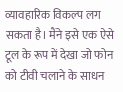व्यावहारिक विकल्प लग सकता है। मैंने इसे एक ऐसे टूल के रूप में देखा जो फोन को टीवी चलाने के साधन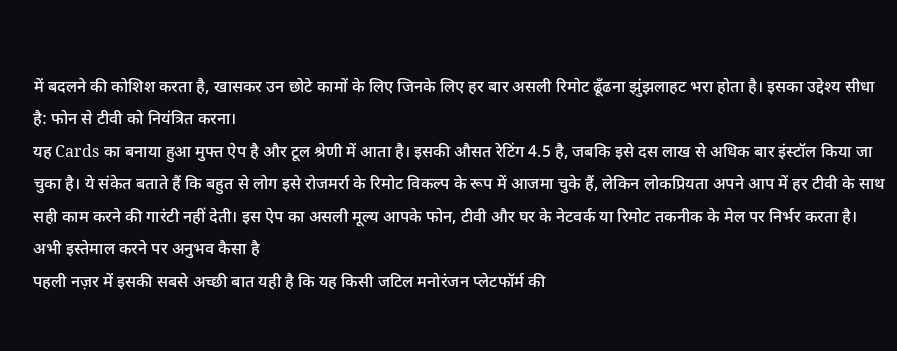में बदलने की कोशिश करता है, खासकर उन छोटे कामों के लिए जिनके लिए हर बार असली रिमोट ढूँढना झुंझलाहट भरा होता है। इसका उद्देश्य सीधा है: फोन से टीवी को नियंत्रित करना।
यह Cards का बनाया हुआ मुफ्त ऐप है और टूल श्रेणी में आता है। इसकी औसत रेटिंग 4.5 है, जबकि इसे दस लाख से अधिक बार इंस्टॉल किया जा चुका है। ये संकेत बताते हैं कि बहुत से लोग इसे रोजमर्रा के रिमोट विकल्प के रूप में आजमा चुके हैं, लेकिन लोकप्रियता अपने आप में हर टीवी के साथ सही काम करने की गारंटी नहीं देती। इस ऐप का असली मूल्य आपके फोन, टीवी और घर के नेटवर्क या रिमोट तकनीक के मेल पर निर्भर करता है।
अभी इस्तेमाल करने पर अनुभव कैसा है
पहली नज़र में इसकी सबसे अच्छी बात यही है कि यह किसी जटिल मनोरंजन प्लेटफॉर्म की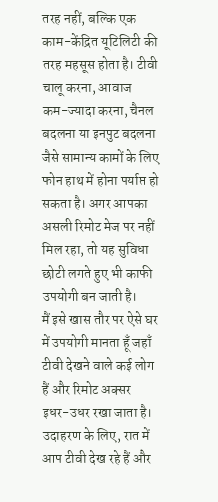तरह नहीं, बल्कि एक काम-केंद्रित यूटिलिटी की तरह महसूस होता है। टीवी चालू करना, आवाज कम-ज्यादा करना, चैनल बदलना या इनपुट बदलना जैसे सामान्य कामों के लिए फोन हाथ में होना पर्याप्त हो सकता है। अगर आपका असली रिमोट मेज पर नहीं मिल रहा, तो यह सुविधा छोटी लगते हुए भी काफी उपयोगी बन जाती है।
मैं इसे खास तौर पर ऐसे घर में उपयोगी मानता हूँ जहाँ टीवी देखने वाले कई लोग हैं और रिमोट अक्सर इधर-उधर रखा जाता है। उदाहरण के लिए, रात में आप टीवी देख रहे हैं और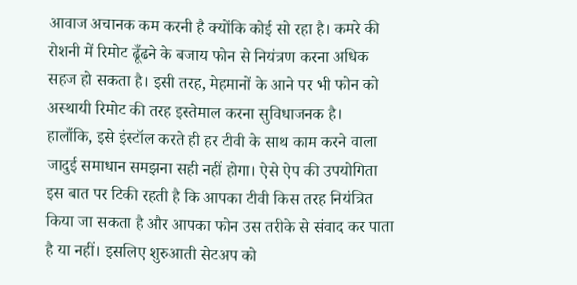आवाज अचानक कम करनी है क्योंकि कोई सो रहा है। कमरे की रोशनी में रिमोट ढूँढने के बजाय फोन से नियंत्रण करना अधिक सहज हो सकता है। इसी तरह, मेहमानों के आने पर भी फोन को अस्थायी रिमोट की तरह इस्तेमाल करना सुविधाजनक है।
हालाँकि, इसे इंस्टॉल करते ही हर टीवी के साथ काम करने वाला जादुई समाधान समझना सही नहीं होगा। ऐसे ऐप की उपयोगिता इस बात पर टिकी रहती है कि आपका टीवी किस तरह नियंत्रित किया जा सकता है और आपका फोन उस तरीके से संवाद कर पाता है या नहीं। इसलिए शुरुआती सेटअप को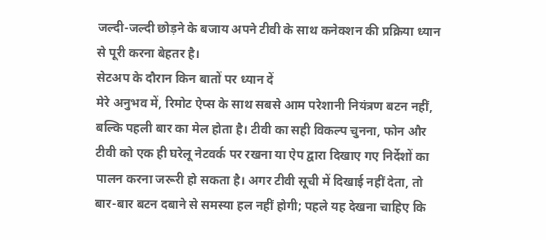जल्दी-जल्दी छोड़ने के बजाय अपने टीवी के साथ कनेक्शन की प्रक्रिया ध्यान से पूरी करना बेहतर है।
सेटअप के दौरान किन बातों पर ध्यान दें
मेरे अनुभव में, रिमोट ऐप्स के साथ सबसे आम परेशानी नियंत्रण बटन नहीं, बल्कि पहली बार का मेल होता है। टीवी का सही विकल्प चुनना, फोन और टीवी को एक ही घरेलू नेटवर्क पर रखना या ऐप द्वारा दिखाए गए निर्देशों का पालन करना जरूरी हो सकता है। अगर टीवी सूची में दिखाई नहीं देता, तो बार-बार बटन दबाने से समस्या हल नहीं होगी; पहले यह देखना चाहिए कि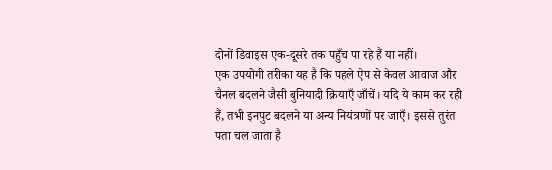दोनों डिवाइस एक-दूसरे तक पहुँच पा रहे हैं या नहीं।
एक उपयोगी तरीका यह है कि पहले ऐप से केवल आवाज और चैनल बदलने जैसी बुनियादी क्रियाएँ जाँचें। यदि ये काम कर रही हैं, तभी इनपुट बदलने या अन्य नियंत्रणों पर जाएँ। इससे तुरंत पता चल जाता है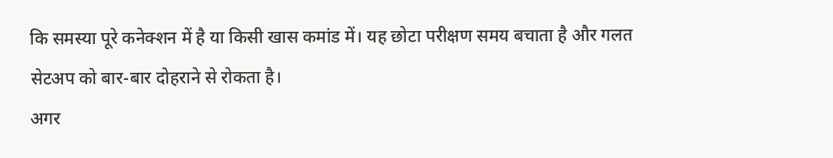कि समस्या पूरे कनेक्शन में है या किसी खास कमांड में। यह छोटा परीक्षण समय बचाता है और गलत सेटअप को बार-बार दोहराने से रोकता है।
अगर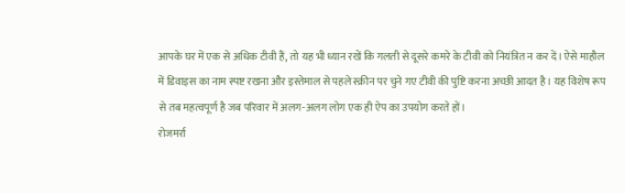आपके घर में एक से अधिक टीवी हैं, तो यह भी ध्यान रखें कि गलती से दूसरे कमरे के टीवी को नियंत्रित न कर दें। ऐसे माहौल में डिवाइस का नाम स्पष्ट रखना और इस्तेमाल से पहले स्क्रीन पर चुने गए टीवी की पुष्टि करना अच्छी आदत है। यह विशेष रूप से तब महत्वपूर्ण है जब परिवार में अलग-अलग लोग एक ही ऐप का उपयोग करते हों।
रोजमर्रा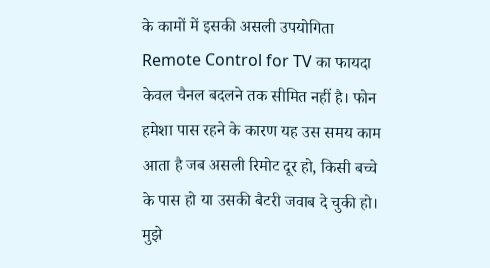के कामों में इसकी असली उपयोगिता
Remote Control for TV का फायदा केवल चैनल बदलने तक सीमित नहीं है। फोन हमेशा पास रहने के कारण यह उस समय काम आता है जब असली रिमोट दूर हो, किसी बच्चे के पास हो या उसकी बैटरी जवाब दे चुकी हो। मुझे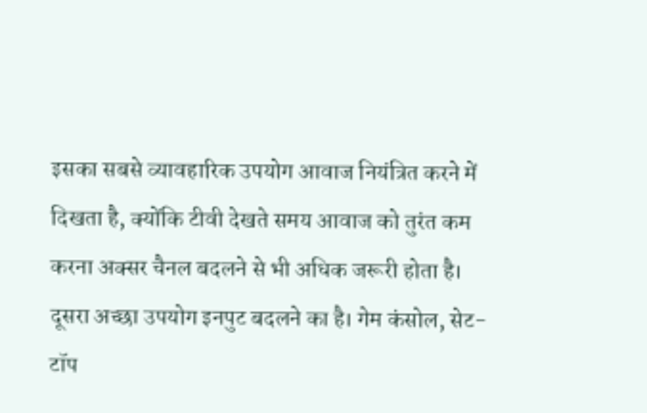इसका सबसे व्यावहारिक उपयोग आवाज नियंत्रित करने में दिखता है, क्योंकि टीवी देखते समय आवाज को तुरंत कम करना अक्सर चैनल बदलने से भी अधिक जरूरी होता है।
दूसरा अच्छा उपयोग इनपुट बदलने का है। गेम कंसोल, सेट-टॉप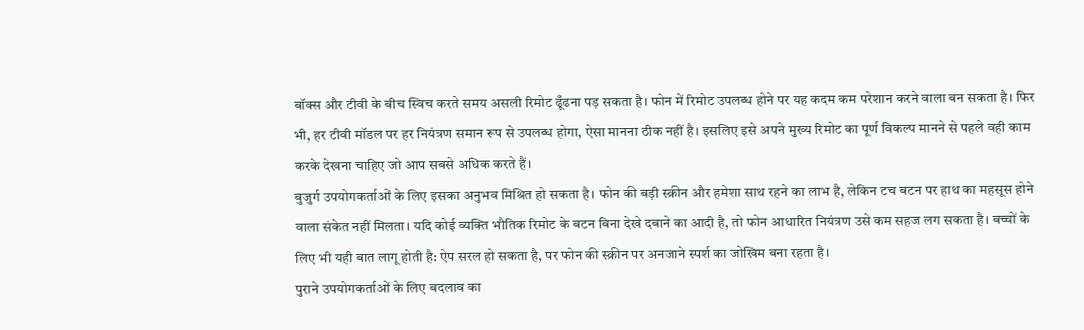बॉक्स और टीवी के बीच स्विच करते समय असली रिमोट ढूँढना पड़ सकता है। फोन में रिमोट उपलब्ध होने पर यह कदम कम परेशान करने वाला बन सकता है। फिर भी, हर टीवी मॉडल पर हर नियंत्रण समान रूप से उपलब्ध होगा, ऐसा मानना ठीक नहीं है। इसलिए इसे अपने मुख्य रिमोट का पूर्ण विकल्प मानने से पहले वही काम करके देखना चाहिए जो आप सबसे अधिक करते हैं।
बुजुर्ग उपयोगकर्ताओं के लिए इसका अनुभव मिश्रित हो सकता है। फोन की बड़ी स्क्रीन और हमेशा साथ रहने का लाभ है, लेकिन टच बटन पर हाथ का महसूस होने वाला संकेत नहीं मिलता। यदि कोई व्यक्ति भौतिक रिमोट के बटन बिना देखे दबाने का आदी है, तो फोन आधारित नियंत्रण उसे कम सहज लग सकता है। बच्चों के लिए भी यही बात लागू होती है: ऐप सरल हो सकता है, पर फोन की स्क्रीन पर अनजाने स्पर्श का जोखिम बना रहता है।
पुराने उपयोगकर्ताओं के लिए बदलाव का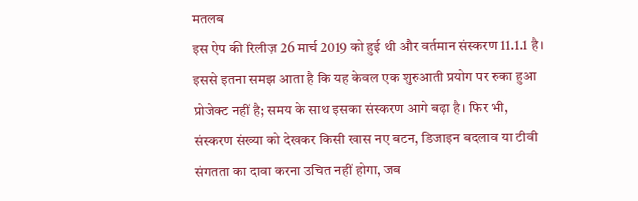मतलब
इस ऐप की रिलीज़ 26 मार्च 2019 को हुई थी और वर्तमान संस्करण 11.1.1 है। इससे इतना समझ आता है कि यह केवल एक शुरुआती प्रयोग पर रुका हुआ प्रोजेक्ट नहीं है; समय के साथ इसका संस्करण आगे बढ़ा है। फिर भी, संस्करण संख्या को देखकर किसी खास नए बटन, डिजाइन बदलाव या टीवी संगतता का दावा करना उचित नहीं होगा, जब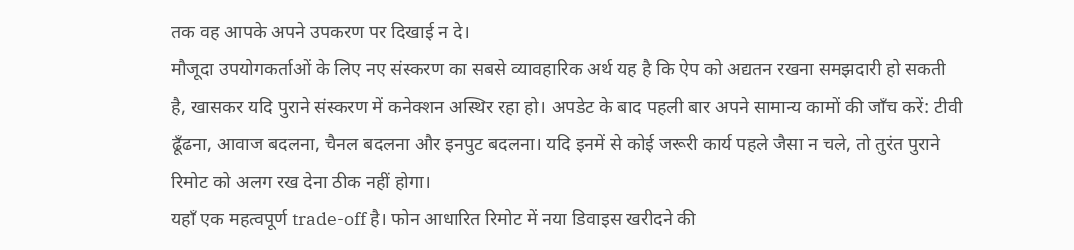तक वह आपके अपने उपकरण पर दिखाई न दे।
मौजूदा उपयोगकर्ताओं के लिए नए संस्करण का सबसे व्यावहारिक अर्थ यह है कि ऐप को अद्यतन रखना समझदारी हो सकती है, खासकर यदि पुराने संस्करण में कनेक्शन अस्थिर रहा हो। अपडेट के बाद पहली बार अपने सामान्य कामों की जाँच करें: टीवी ढूँढना, आवाज बदलना, चैनल बदलना और इनपुट बदलना। यदि इनमें से कोई जरूरी कार्य पहले जैसा न चले, तो तुरंत पुराने रिमोट को अलग रख देना ठीक नहीं होगा।
यहाँ एक महत्वपूर्ण trade-off है। फोन आधारित रिमोट में नया डिवाइस खरीदने की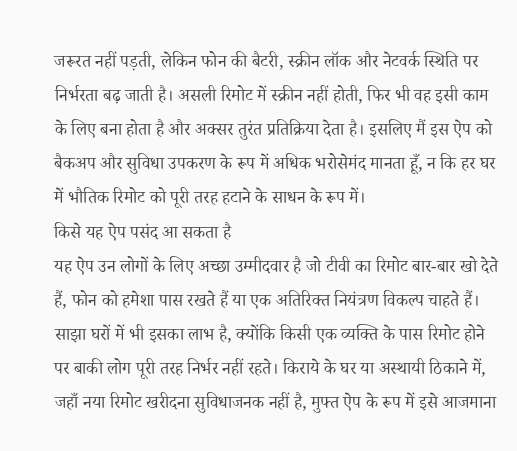जरूरत नहीं पड़ती, लेकिन फोन की बैटरी, स्क्रीन लॉक और नेटवर्क स्थिति पर निर्भरता बढ़ जाती है। असली रिमोट में स्क्रीन नहीं होती, फिर भी वह इसी काम के लिए बना होता है और अक्सर तुरंत प्रतिक्रिया देता है। इसलिए मैं इस ऐप को बैकअप और सुविधा उपकरण के रूप में अधिक भरोसेमंद मानता हूँ, न कि हर घर में भौतिक रिमोट को पूरी तरह हटाने के साधन के रूप में।
किसे यह ऐप पसंद आ सकता है
यह ऐप उन लोगों के लिए अच्छा उम्मीदवार है जो टीवी का रिमोट बार-बार खो देते हैं, फोन को हमेशा पास रखते हैं या एक अतिरिक्त नियंत्रण विकल्प चाहते हैं। साझा घरों में भी इसका लाभ है, क्योंकि किसी एक व्यक्ति के पास रिमोट होने पर बाकी लोग पूरी तरह निर्भर नहीं रहते। किराये के घर या अस्थायी ठिकाने में, जहाँ नया रिमोट खरीदना सुविधाजनक नहीं है, मुफ्त ऐप के रूप में इसे आजमाना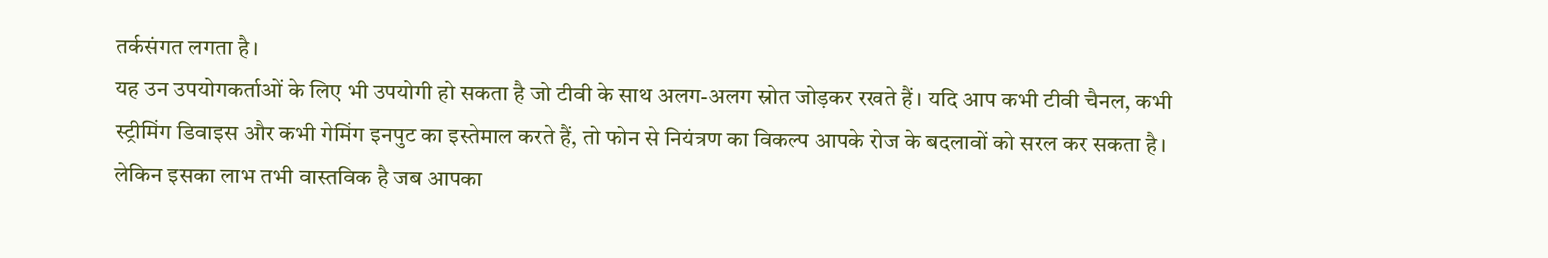तर्कसंगत लगता है।
यह उन उपयोगकर्ताओं के लिए भी उपयोगी हो सकता है जो टीवी के साथ अलग-अलग स्रोत जोड़कर रखते हैं। यदि आप कभी टीवी चैनल, कभी स्ट्रीमिंग डिवाइस और कभी गेमिंग इनपुट का इस्तेमाल करते हैं, तो फोन से नियंत्रण का विकल्प आपके रोज के बदलावों को सरल कर सकता है। लेकिन इसका लाभ तभी वास्तविक है जब आपका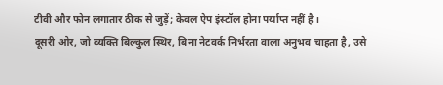टीवी और फोन लगातार ठीक से जुड़ें; केवल ऐप इंस्टॉल होना पर्याप्त नहीं है।
दूसरी ओर, जो व्यक्ति बिल्कुल स्थिर, बिना नेटवर्क निर्भरता वाला अनुभव चाहता है, उसे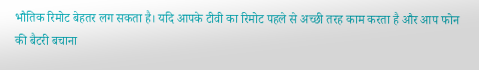भौतिक रिमोट बेहतर लग सकता है। यदि आपके टीवी का रिमोट पहले से अच्छी तरह काम करता है और आप फोन की बैटरी बचाना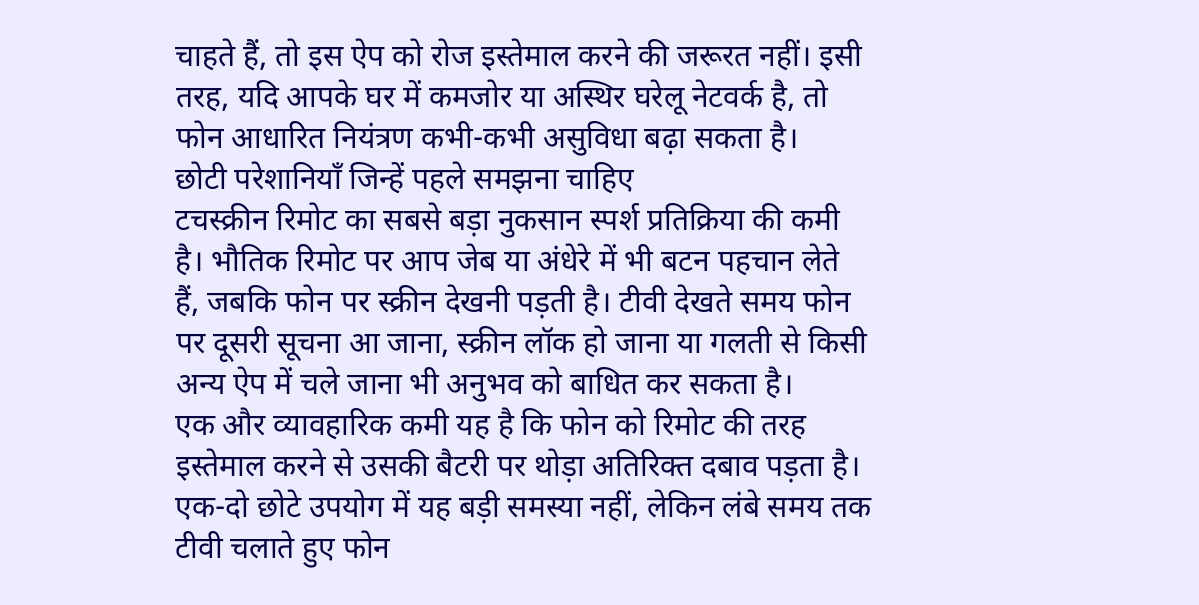चाहते हैं, तो इस ऐप को रोज इस्तेमाल करने की जरूरत नहीं। इसी तरह, यदि आपके घर में कमजोर या अस्थिर घरेलू नेटवर्क है, तो फोन आधारित नियंत्रण कभी-कभी असुविधा बढ़ा सकता है।
छोटी परेशानियाँ जिन्हें पहले समझना चाहिए
टचस्क्रीन रिमोट का सबसे बड़ा नुकसान स्पर्श प्रतिक्रिया की कमी है। भौतिक रिमोट पर आप जेब या अंधेरे में भी बटन पहचान लेते हैं, जबकि फोन पर स्क्रीन देखनी पड़ती है। टीवी देखते समय फोन पर दूसरी सूचना आ जाना, स्क्रीन लॉक हो जाना या गलती से किसी अन्य ऐप में चले जाना भी अनुभव को बाधित कर सकता है।
एक और व्यावहारिक कमी यह है कि फोन को रिमोट की तरह इस्तेमाल करने से उसकी बैटरी पर थोड़ा अतिरिक्त दबाव पड़ता है। एक-दो छोटे उपयोग में यह बड़ी समस्या नहीं, लेकिन लंबे समय तक टीवी चलाते हुए फोन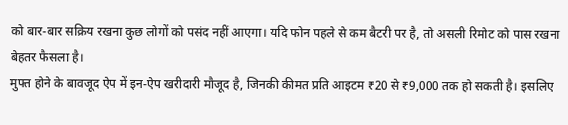को बार-बार सक्रिय रखना कुछ लोगों को पसंद नहीं आएगा। यदि फोन पहले से कम बैटरी पर है, तो असली रिमोट को पास रखना बेहतर फैसला है।
मुफ्त होने के बावजूद ऐप में इन-ऐप खरीदारी मौजूद है, जिनकी कीमत प्रति आइटम ₹20 से ₹9,000 तक हो सकती है। इसलिए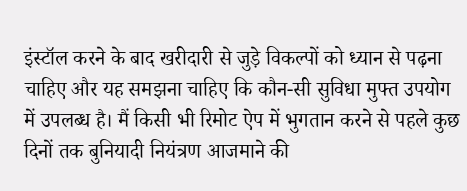इंस्टॉल करने के बाद खरीदारी से जुड़े विकल्पों को ध्यान से पढ़ना चाहिए और यह समझना चाहिए कि कौन-सी सुविधा मुफ्त उपयोग में उपलब्ध है। मैं किसी भी रिमोट ऐप में भुगतान करने से पहले कुछ दिनों तक बुनियादी नियंत्रण आजमाने की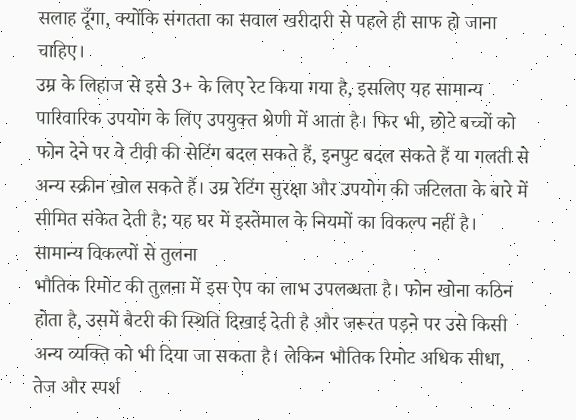सलाह दूँगा, क्योंकि संगतता का सवाल खरीदारी से पहले ही साफ हो जाना चाहिए।
उम्र के लिहाज से इसे 3+ के लिए रेट किया गया है, इसलिए यह सामान्य पारिवारिक उपयोग के लिए उपयुक्त श्रेणी में आता है। फिर भी, छोटे बच्चों को फोन देने पर वे टीवी की सेटिंग बदल सकते हैं, इनपुट बदल सकते हैं या गलती से अन्य स्क्रीन खोल सकते हैं। उम्र रेटिंग सुरक्षा और उपयोग की जटिलता के बारे में सीमित संकेत देती है; यह घर में इस्तेमाल के नियमों का विकल्प नहीं है।
सामान्य विकल्पों से तुलना
भौतिक रिमोट की तुलना में इस ऐप का लाभ उपलब्धता है। फोन खोना कठिन होता है, उसमें बैटरी की स्थिति दिखाई देती है और जरूरत पड़ने पर उसे किसी अन्य व्यक्ति को भी दिया जा सकता है। लेकिन भौतिक रिमोट अधिक सीधा, तेज और स्पर्श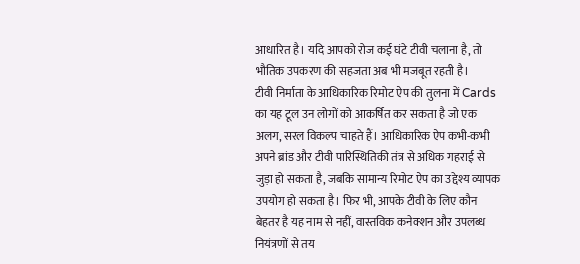आधारित है। यदि आपको रोज कई घंटे टीवी चलाना है, तो भौतिक उपकरण की सहजता अब भी मजबूत रहती है।
टीवी निर्माता के आधिकारिक रिमोट ऐप की तुलना में Cards का यह टूल उन लोगों को आकर्षित कर सकता है जो एक अलग, सरल विकल्प चाहते हैं। आधिकारिक ऐप कभी-कभी अपने ब्रांड और टीवी पारिस्थितिकी तंत्र से अधिक गहराई से जुड़ा हो सकता है, जबकि सामान्य रिमोट ऐप का उद्देश्य व्यापक उपयोग हो सकता है। फिर भी, आपके टीवी के लिए कौन बेहतर है यह नाम से नहीं, वास्तविक कनेक्शन और उपलब्ध नियंत्रणों से तय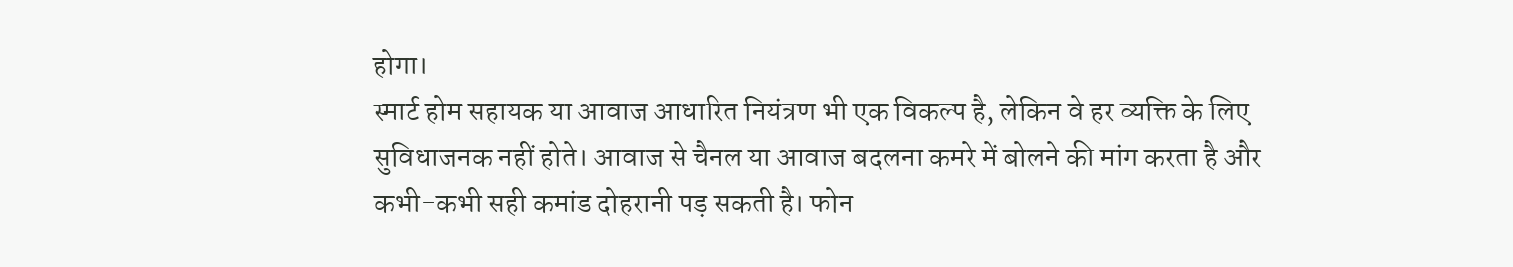होगा।
स्मार्ट होम सहायक या आवाज आधारित नियंत्रण भी एक विकल्प है, लेकिन वे हर व्यक्ति के लिए सुविधाजनक नहीं होते। आवाज से चैनल या आवाज बदलना कमरे में बोलने की मांग करता है और कभी-कभी सही कमांड दोहरानी पड़ सकती है। फोन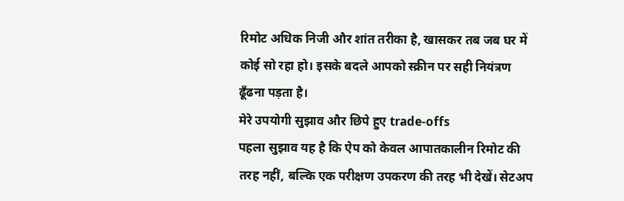रिमोट अधिक निजी और शांत तरीका है, खासकर तब जब घर में कोई सो रहा हो। इसके बदले आपको स्क्रीन पर सही नियंत्रण ढूँढना पड़ता है।
मेरे उपयोगी सुझाव और छिपे हुए trade-offs
पहला सुझाव यह है कि ऐप को केवल आपातकालीन रिमोट की तरह नहीं, बल्कि एक परीक्षण उपकरण की तरह भी देखें। सेटअप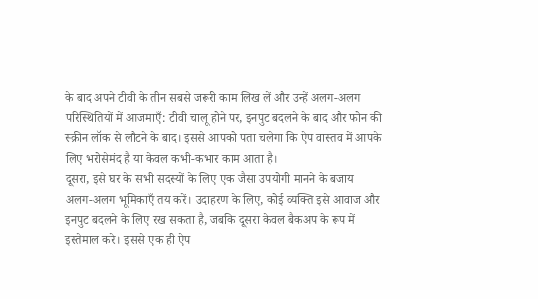के बाद अपने टीवी के तीन सबसे जरूरी काम लिख लें और उन्हें अलग-अलग परिस्थितियों में आजमाएँ: टीवी चालू होने पर, इनपुट बदलने के बाद और फोन की स्क्रीन लॉक से लौटने के बाद। इससे आपको पता चलेगा कि ऐप वास्तव में आपके लिए भरोसेमंद है या केवल कभी-कभार काम आता है।
दूसरा, इसे घर के सभी सदस्यों के लिए एक जैसा उपयोगी मानने के बजाय अलग-अलग भूमिकाएँ तय करें। उदाहरण के लिए, कोई व्यक्ति इसे आवाज और इनपुट बदलने के लिए रख सकता है, जबकि दूसरा केवल बैकअप के रूप में इस्तेमाल करे। इससे एक ही ऐप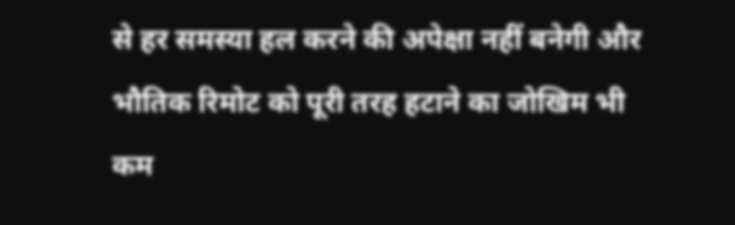से हर समस्या हल करने की अपेक्षा नहीं बनेगी और भौतिक रिमोट को पूरी तरह हटाने का जोखिम भी कम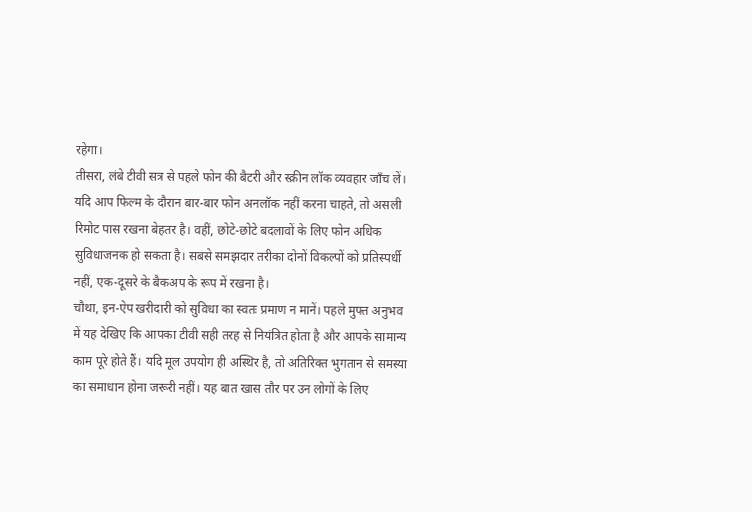रहेगा।
तीसरा, लंबे टीवी सत्र से पहले फोन की बैटरी और स्क्रीन लॉक व्यवहार जाँच लें। यदि आप फिल्म के दौरान बार-बार फोन अनलॉक नहीं करना चाहते, तो असली रिमोट पास रखना बेहतर है। वहीं, छोटे-छोटे बदलावों के लिए फोन अधिक सुविधाजनक हो सकता है। सबसे समझदार तरीका दोनों विकल्पों को प्रतिस्पर्धी नहीं, एक-दूसरे के बैकअप के रूप में रखना है।
चौथा, इन-ऐप खरीदारी को सुविधा का स्वतः प्रमाण न मानें। पहले मुफ्त अनुभव में यह देखिए कि आपका टीवी सही तरह से नियंत्रित होता है और आपके सामान्य काम पूरे होते हैं। यदि मूल उपयोग ही अस्थिर है, तो अतिरिक्त भुगतान से समस्या का समाधान होना जरूरी नहीं। यह बात खास तौर पर उन लोगों के लिए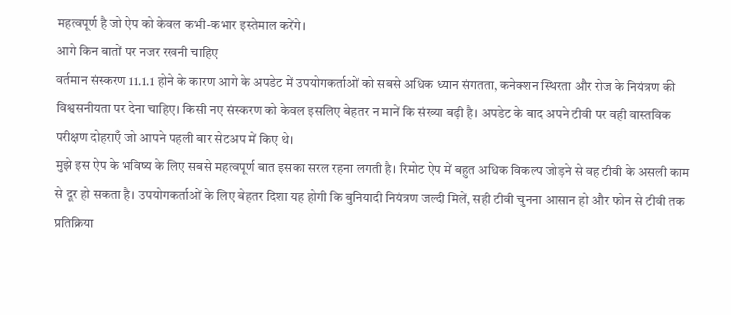महत्वपूर्ण है जो ऐप को केवल कभी-कभार इस्तेमाल करेंगे।
आगे किन बातों पर नजर रखनी चाहिए
वर्तमान संस्करण 11.1.1 होने के कारण आगे के अपडेट में उपयोगकर्ताओं को सबसे अधिक ध्यान संगतता, कनेक्शन स्थिरता और रोज के नियंत्रण की विश्वसनीयता पर देना चाहिए। किसी नए संस्करण को केवल इसलिए बेहतर न मानें कि संख्या बढ़ी है। अपडेट के बाद अपने टीवी पर वही वास्तविक परीक्षण दोहराएँ जो आपने पहली बार सेटअप में किए थे।
मुझे इस ऐप के भविष्य के लिए सबसे महत्वपूर्ण बात इसका सरल रहना लगती है। रिमोट ऐप में बहुत अधिक विकल्प जोड़ने से वह टीवी के असली काम से दूर हो सकता है। उपयोगकर्ताओं के लिए बेहतर दिशा यह होगी कि बुनियादी नियंत्रण जल्दी मिलें, सही टीवी चुनना आसान हो और फोन से टीवी तक प्रतिक्रिया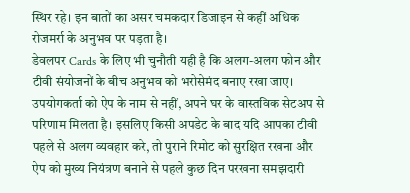स्थिर रहे। इन बातों का असर चमकदार डिजाइन से कहीं अधिक रोजमर्रा के अनुभव पर पड़ता है।
डेवलपर Cards के लिए भी चुनौती यही है कि अलग-अलग फोन और टीवी संयोजनों के बीच अनुभव को भरोसेमंद बनाए रखा जाए। उपयोगकर्ता को ऐप के नाम से नहीं, अपने घर के वास्तविक सेटअप से परिणाम मिलता है। इसलिए किसी अपडेट के बाद यदि आपका टीवी पहले से अलग व्यवहार करे, तो पुराने रिमोट को सुरक्षित रखना और ऐप को मुख्य नियंत्रण बनाने से पहले कुछ दिन परखना समझदारी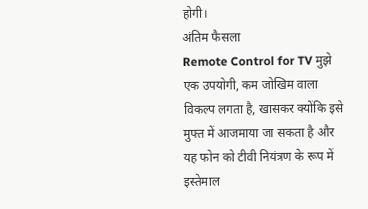होगी।
अंतिम फैसला
Remote Control for TV मुझे एक उपयोगी, कम जोखिम वाला विकल्प लगता है, खासकर क्योंकि इसे मुफ्त में आजमाया जा सकता है और यह फोन को टीवी नियंत्रण के रूप में इस्तेमाल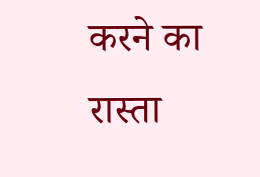करने का रास्ता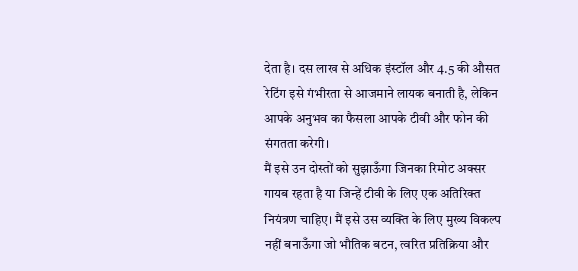देता है। दस लाख से अधिक इंस्टॉल और 4.5 की औसत रेटिंग इसे गंभीरता से आजमाने लायक बनाती है, लेकिन आपके अनुभव का फैसला आपके टीवी और फोन की संगतता करेगी।
मैं इसे उन दोस्तों को सुझाऊँगा जिनका रिमोट अक्सर गायब रहता है या जिन्हें टीवी के लिए एक अतिरिक्त नियंत्रण चाहिए। मैं इसे उस व्यक्ति के लिए मुख्य विकल्प नहीं बनाऊँगा जो भौतिक बटन, त्वरित प्रतिक्रिया और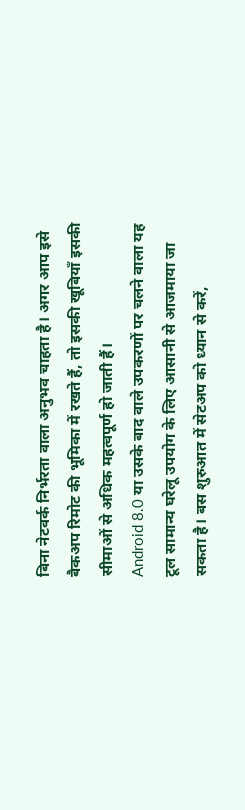बिना नेटवर्क निर्भरता वाला अनुभव चाहता है। अगर आप इसे बैकअप रिमोट की भूमिका में रखते हैं, तो इसकी खूबियाँ इसकी सीमाओं से अधिक महत्वपूर्ण हो जाती हैं।
Android 8.0 या उसके बाद वाले उपकरणों पर चलने वाला यह टूल सामान्य घरेलू उपयोग के लिए आसानी से आजमाया जा सकता है। बस शुरुआत में सेटअप को ध्यान से करें,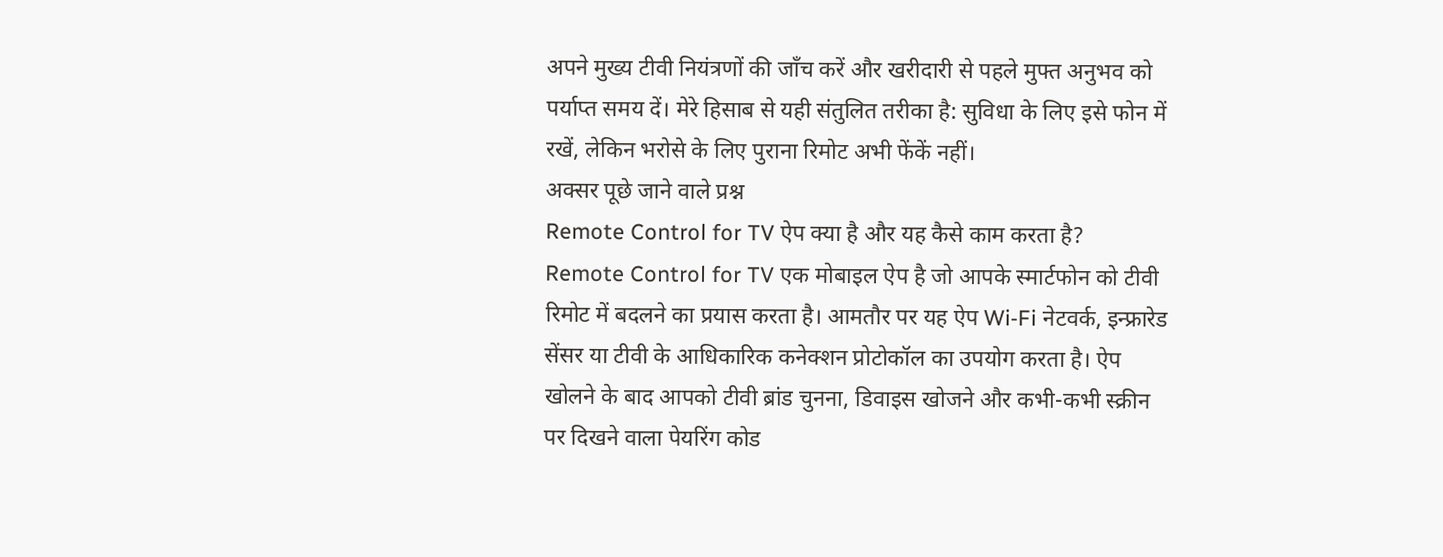अपने मुख्य टीवी नियंत्रणों की जाँच करें और खरीदारी से पहले मुफ्त अनुभव को पर्याप्त समय दें। मेरे हिसाब से यही संतुलित तरीका है: सुविधा के लिए इसे फोन में रखें, लेकिन भरोसे के लिए पुराना रिमोट अभी फेंकें नहीं।
अक्सर पूछे जाने वाले प्रश्न
Remote Control for TV ऐप क्या है और यह कैसे काम करता है?
Remote Control for TV एक मोबाइल ऐप है जो आपके स्मार्टफोन को टीवी रिमोट में बदलने का प्रयास करता है। आमतौर पर यह ऐप Wi‑Fi नेटवर्क, इन्फ्रारेड सेंसर या टीवी के आधिकारिक कनेक्शन प्रोटोकॉल का उपयोग करता है। ऐप खोलने के बाद आपको टीवी ब्रांड चुनना, डिवाइस खोजने और कभी-कभी स्क्रीन पर दिखने वाला पेयरिंग कोड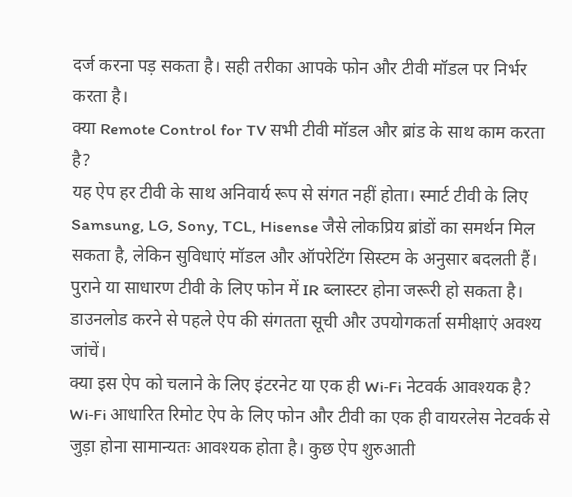दर्ज करना पड़ सकता है। सही तरीका आपके फोन और टीवी मॉडल पर निर्भर करता है।
क्या Remote Control for TV सभी टीवी मॉडल और ब्रांड के साथ काम करता है?
यह ऐप हर टीवी के साथ अनिवार्य रूप से संगत नहीं होता। स्मार्ट टीवी के लिए Samsung, LG, Sony, TCL, Hisense जैसे लोकप्रिय ब्रांडों का समर्थन मिल सकता है, लेकिन सुविधाएं मॉडल और ऑपरेटिंग सिस्टम के अनुसार बदलती हैं। पुराने या साधारण टीवी के लिए फोन में IR ब्लास्टर होना जरूरी हो सकता है। डाउनलोड करने से पहले ऐप की संगतता सूची और उपयोगकर्ता समीक्षाएं अवश्य जांचें।
क्या इस ऐप को चलाने के लिए इंटरनेट या एक ही Wi‑Fi नेटवर्क आवश्यक है?
Wi‑Fi आधारित रिमोट ऐप के लिए फोन और टीवी का एक ही वायरलेस नेटवर्क से जुड़ा होना सामान्यतः आवश्यक होता है। कुछ ऐप शुरुआती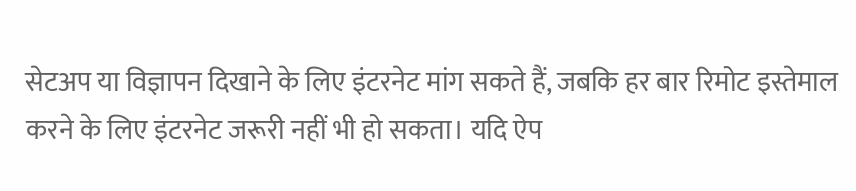सेटअप या विज्ञापन दिखाने के लिए इंटरनेट मांग सकते हैं, जबकि हर बार रिमोट इस्तेमाल करने के लिए इंटरनेट जरूरी नहीं भी हो सकता। यदि ऐप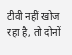टीवी नहीं खोज रहा है, तो दोनों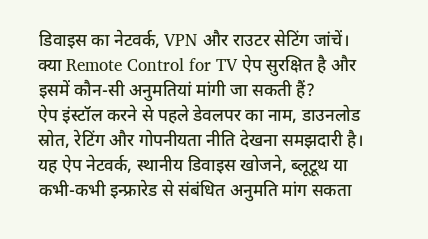डिवाइस का नेटवर्क, VPN और राउटर सेटिंग जांचें।
क्या Remote Control for TV ऐप सुरक्षित है और इसमें कौन-सी अनुमतियां मांगी जा सकती हैं?
ऐप इंस्टॉल करने से पहले डेवलपर का नाम, डाउनलोड स्रोत, रेटिंग और गोपनीयता नीति देखना समझदारी है। यह ऐप नेटवर्क, स्थानीय डिवाइस खोजने, ब्लूटूथ या कभी-कभी इन्फ्रारेड से संबंधित अनुमति मांग सकता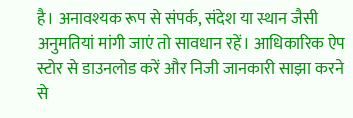है। अनावश्यक रूप से संपर्क, संदेश या स्थान जैसी अनुमतियां मांगी जाएं तो सावधान रहें। आधिकारिक ऐप स्टोर से डाउनलोड करें और निजी जानकारी साझा करने से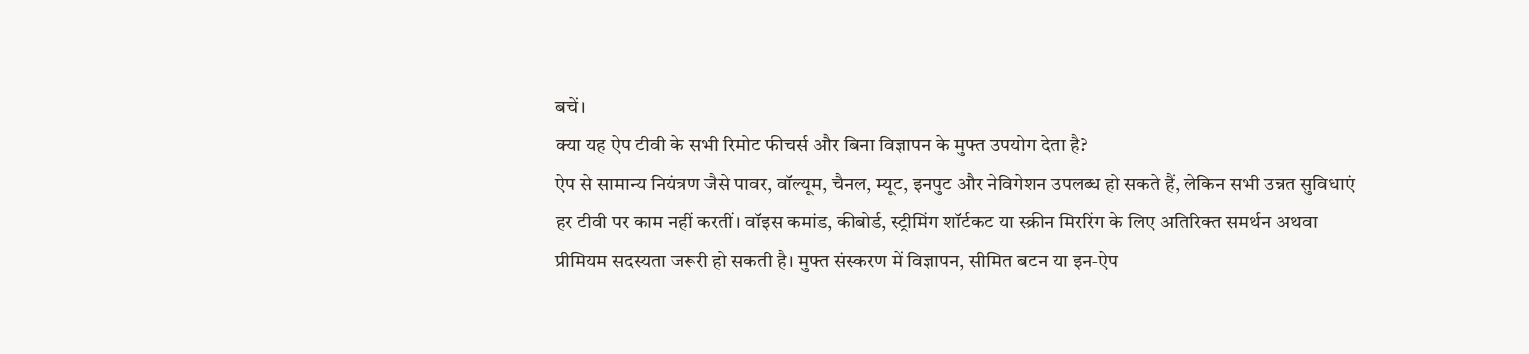बचें।
क्या यह ऐप टीवी के सभी रिमोट फीचर्स और बिना विज्ञापन के मुफ्त उपयोग देता है?
ऐप से सामान्य नियंत्रण जैसे पावर, वॉल्यूम, चैनल, म्यूट, इनपुट और नेविगेशन उपलब्ध हो सकते हैं, लेकिन सभी उन्नत सुविधाएं हर टीवी पर काम नहीं करतीं। वॉइस कमांड, कीबोर्ड, स्ट्रीमिंग शॉर्टकट या स्क्रीन मिररिंग के लिए अतिरिक्त समर्थन अथवा प्रीमियम सदस्यता जरूरी हो सकती है। मुफ्त संस्करण में विज्ञापन, सीमित बटन या इन‑ऐप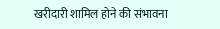खरीदारी शामिल होने की संभावना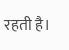रहती है।